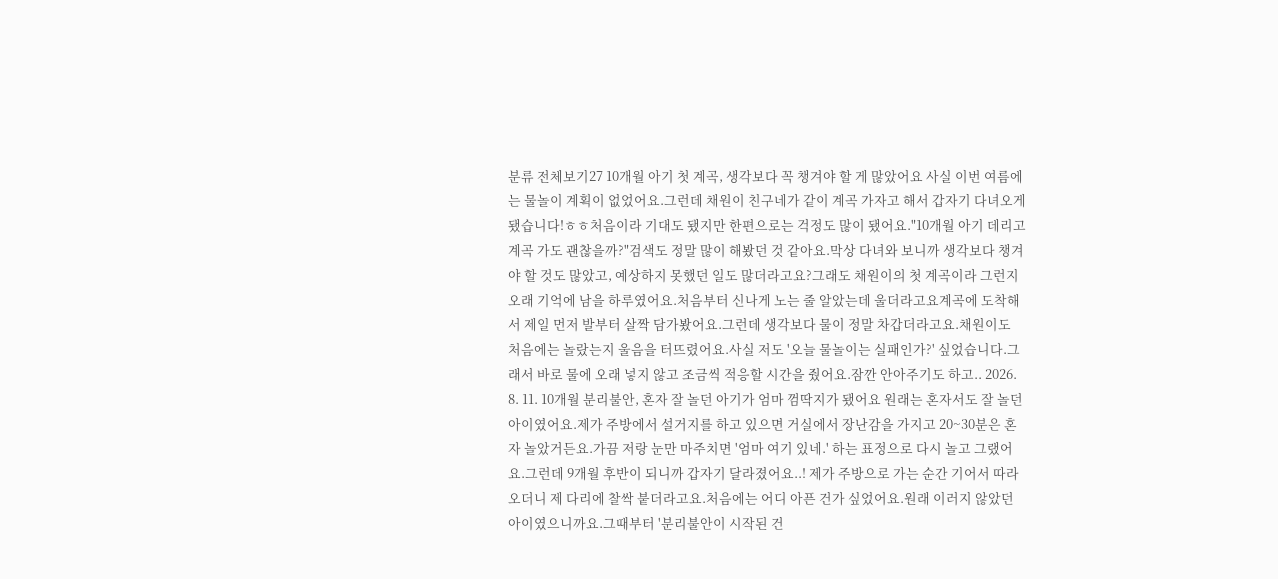분류 전체보기27 10개월 아기 첫 계곡, 생각보다 꼭 챙겨야 할 게 많았어요 사실 이번 여름에는 물놀이 계획이 없었어요.그런데 채원이 친구네가 같이 계곡 가자고 해서 갑자기 다녀오게 됐습니다!ㅎㅎ처음이라 기대도 됐지만 한편으로는 걱정도 많이 됐어요."10개월 아기 데리고 계곡 가도 괜찮을까?"검색도 정말 많이 해봤던 것 같아요.막상 다녀와 보니까 생각보다 챙겨야 할 것도 많았고, 예상하지 못했던 일도 많더라고요?그래도 채원이의 첫 계곡이라 그런지 오래 기억에 남을 하루였어요.처음부터 신나게 노는 줄 알았는데 울더라고요계곡에 도착해서 제일 먼저 발부터 살짝 담가봤어요.그런데 생각보다 물이 정말 차갑더라고요.채원이도 처음에는 놀랐는지 울음을 터뜨렸어요.사실 저도 '오늘 물놀이는 실패인가?' 싶었습니다.그래서 바로 물에 오래 넣지 않고 조금씩 적응할 시간을 줬어요.잠깐 안아주기도 하고.. 2026. 8. 11. 10개월 분리불안, 혼자 잘 놀던 아기가 엄마 껌딱지가 됐어요 원래는 혼자서도 잘 놀던 아이였어요.제가 주방에서 설거지를 하고 있으면 거실에서 장난감을 가지고 20~30분은 혼자 놀았거든요.가끔 저랑 눈만 마주치면 '엄마 여기 있네.' 하는 표정으로 다시 놀고 그랬어요.그런데 9개월 후반이 되니까 갑자기 달라졌어요..! 제가 주방으로 가는 순간 기어서 따라오더니 제 다리에 찰싹 붙더라고요.처음에는 어디 아픈 건가 싶었어요.원래 이러지 않았던 아이였으니까요.그때부터 '분리불안이 시작된 건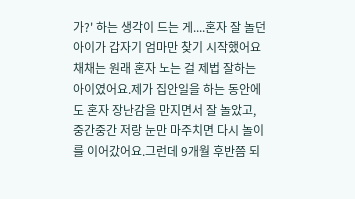가?' 하는 생각이 드는 게....혼자 잘 놀던 아이가 갑자기 엄마만 찾기 시작했어요채채는 원래 혼자 노는 걸 제법 잘하는 아이였어요.제가 집안일을 하는 동안에도 혼자 장난감을 만지면서 잘 놀았고, 중간중간 저랑 눈만 마주치면 다시 놀이를 이어갔어요.그런데 9개월 후반쯤 되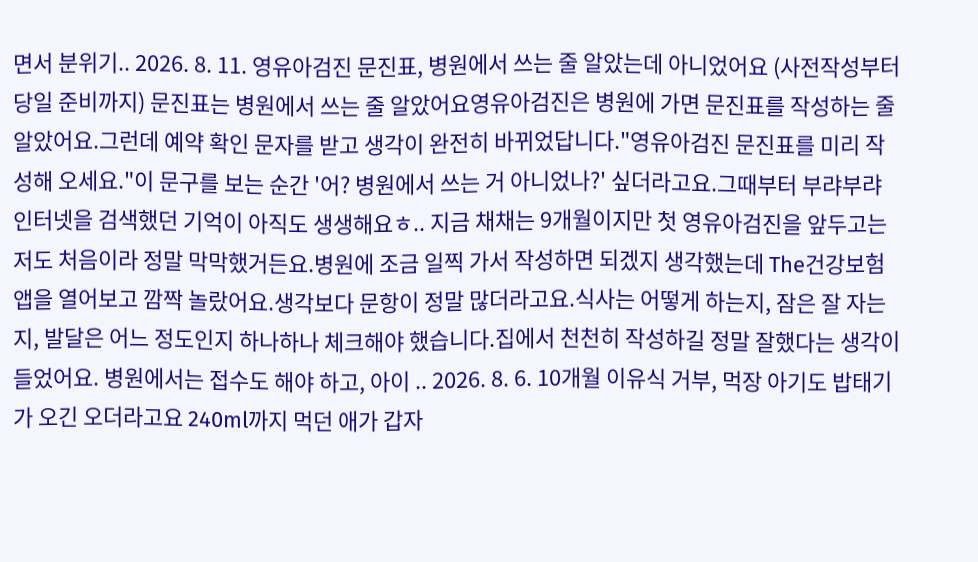면서 분위기.. 2026. 8. 11. 영유아검진 문진표, 병원에서 쓰는 줄 알았는데 아니었어요 (사전작성부터 당일 준비까지) 문진표는 병원에서 쓰는 줄 알았어요영유아검진은 병원에 가면 문진표를 작성하는 줄 알았어요.그런데 예약 확인 문자를 받고 생각이 완전히 바뀌었답니다."영유아검진 문진표를 미리 작성해 오세요."이 문구를 보는 순간 '어? 병원에서 쓰는 거 아니었나?' 싶더라고요.그때부터 부랴부랴 인터넷을 검색했던 기억이 아직도 생생해요ㅎ.. 지금 채채는 9개월이지만 첫 영유아검진을 앞두고는 저도 처음이라 정말 막막했거든요.병원에 조금 일찍 가서 작성하면 되겠지 생각했는데 The건강보험 앱을 열어보고 깜짝 놀랐어요.생각보다 문항이 정말 많더라고요.식사는 어떻게 하는지, 잠은 잘 자는지, 발달은 어느 정도인지 하나하나 체크해야 했습니다.집에서 천천히 작성하길 정말 잘했다는 생각이 들었어요. 병원에서는 접수도 해야 하고, 아이 .. 2026. 8. 6. 10개월 이유식 거부, 먹장 아기도 밥태기가 오긴 오더라고요 240ml까지 먹던 애가 갑자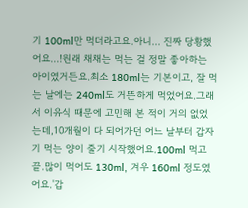기 100ml만 먹더라고요.아니... 진짜 당황했어요...!원래 채채는 먹는 걸 정말 좋아하는 아이였거든요.최소 180ml는 기본이고, 잘 먹는 날에는 240ml도 거뜬하게 먹었어요.그래서 이유식 때문에 고민해 본 적이 거의 없었는데,10개월이 다 되어가던 어느 날부터 갑자기 먹는 양이 줄기 시작했어요.100ml 먹고 끝.많이 먹어도 130ml, 겨우 160ml 정도였어요.'갑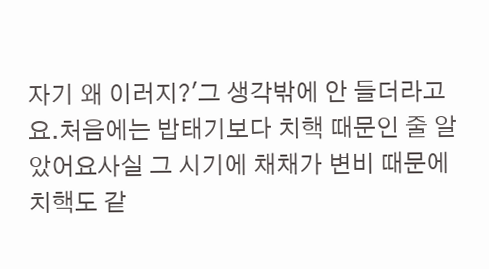자기 왜 이러지?'그 생각밖에 안 들더라고요.처음에는 밥태기보다 치핵 때문인 줄 알았어요사실 그 시기에 채채가 변비 때문에 치핵도 같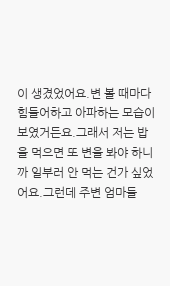이 생겼었어요.변 볼 때마다 힘들어하고 아파하는 모습이 보였거든요.그래서 저는 밥을 먹으면 또 변을 봐야 하니까 일부러 안 먹는 건가 싶었어요.그런데 주변 엄마들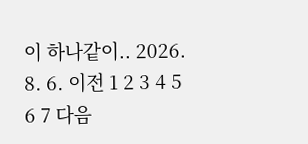이 하나같이.. 2026. 8. 6. 이전 1 2 3 4 5 6 7 다음